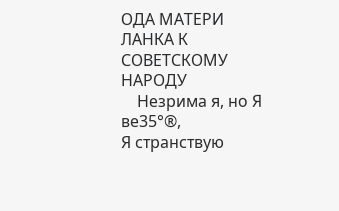ОДА МАТЕРИ ЛАНКА К СОВЕТСКОМУ НАРОДУ
    Незрима я, но Я ве35°®,
Я странствую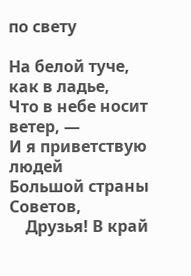по свету

На белой туче, как в ладье,
Что в небе носит ветер, —
И я приветствую людей
Большой страны Советов,
    Друзья! В край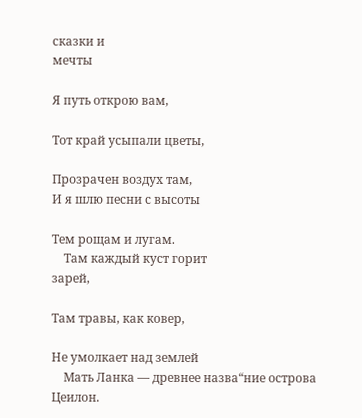сказки и
мечты

Я путь открою вам,

Тот край усыпали цветы,

Прозрачен воздух там,
И я шлю песни с высоты

Тем рощам и лугам.
    Там каждый куст горит
зарей,

Там травы, как ковер,

Не умолкает над землей
    Мать Ланка — древнее назва“ние острова Цеилон.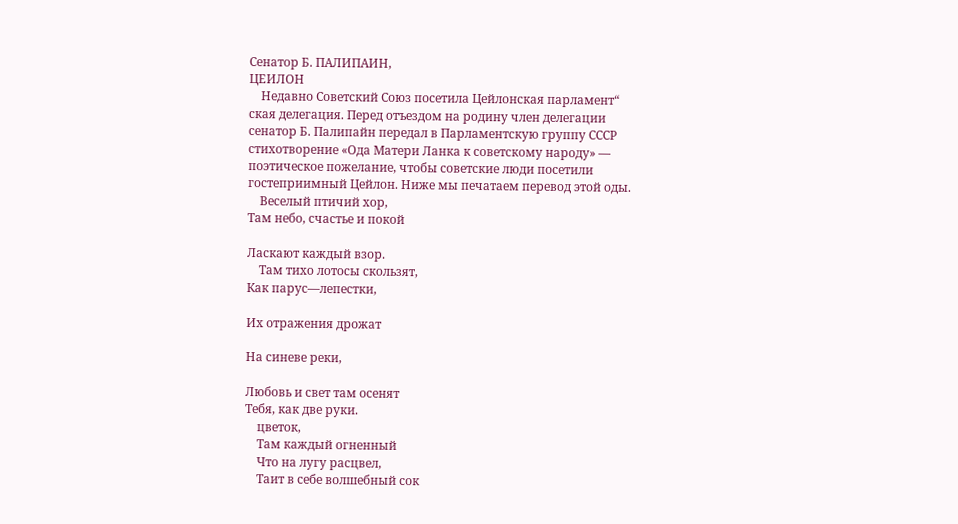Сенатор Б. ПАЛИПАИН,
ЦЕИЛОН
    Недавно Советский Союз посетила Цейлонская парламент“
ская делегация. Перед отъездом на родину член делегации
сенатор Б. Палипайн передал в Парламентскую группу СССР
стихотворение «Ода Матери Ланка к советскому народу» —
поэтическое пожелание, чтобы советские люди посетили
гостеприимный Цейлон. Ниже мы печатаем перевод этой оды.
    Веселый птичий хор,
Там небо, счастье и покой

Ласкают каждый взор.
    Там тихо лотосы скользят,
Как парус—лепестки,

Их отражения дрожат

На синеве реки,

Любовь и свет там осенят
Тебя, как две руки.
    цветок,
    Там каждый огненный
    Что на лугу расцвел,
    Таит в себе волшебный сок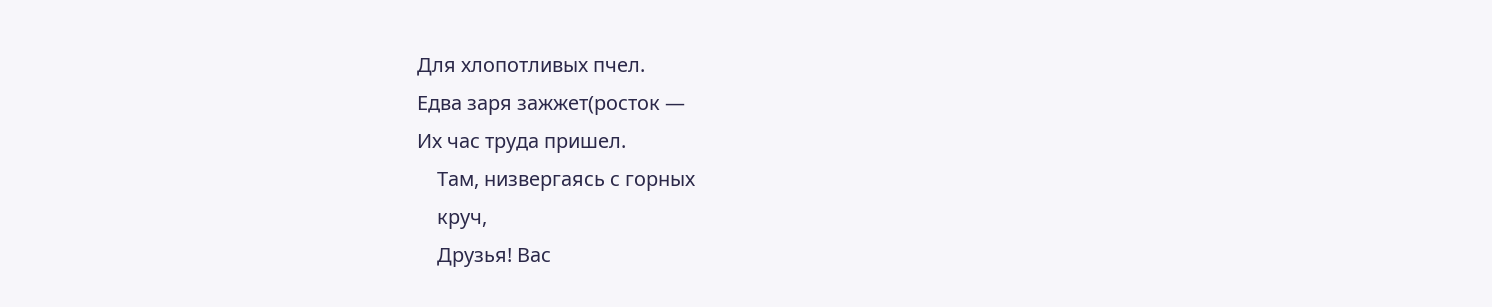Для хлопотливых пчел.
Едва заря зажжет(росток —
Их час труда пришел.
    Там, низвергаясь с горных
    круч,
    Друзья! Вас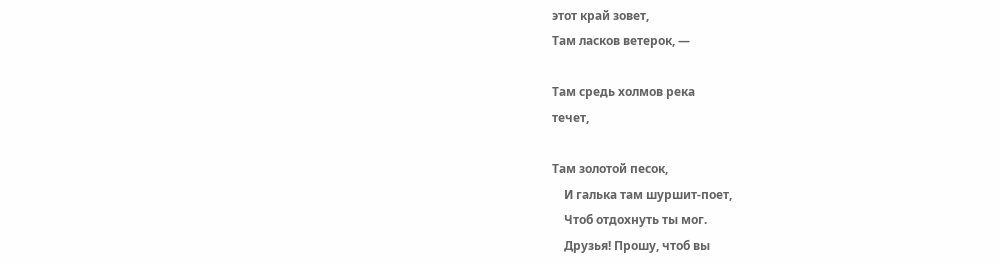этот край зовет,
Там ласков ветерок, —

Там средь холмов река
течет,

Там золотой песок,
    И галька там шуршит-поет,
    Чтоб отдохнуть ты мог.
    Друзья! Прошу, чтоб вы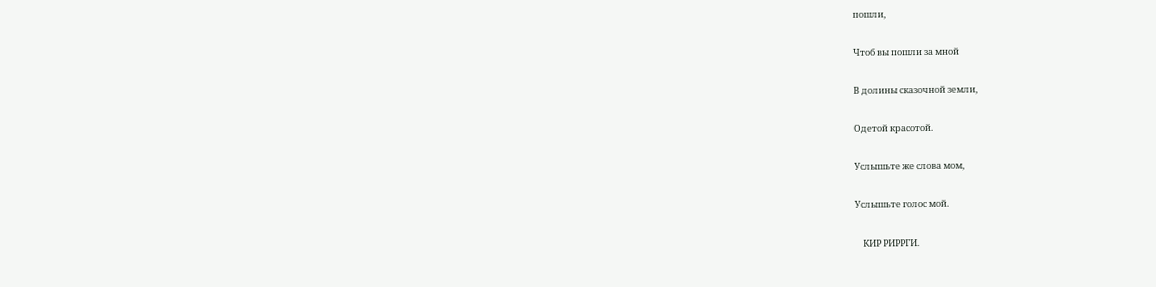пошли,

Чтоб вы пошли за мной

В долины сказочной земли,

Одетой красотой.

Услышьте же слова мом,

Услышьте голос мой.

    КИР РИРРГИ.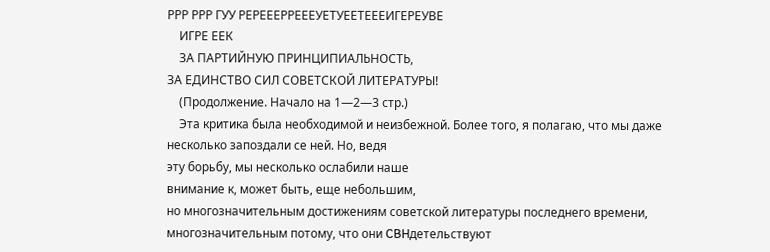РРР РРР ГУУ РЕРЕЕЕРРЕЕЕУЕТУЕЕТЕЕЕИГЕРЕУВЕ
    ИГРЕ ЕЕК
    ЗА ПАРТИЙНУЮ ПРИНЦИПИАЛЬНОСТЬ,
ЗА ЕДИНСТВО СИЛ СОВЕТСКОЙ ЛИТЕРАТУРЫ!
    (Продолжение. Начало на 1—2—3 стр.)
    Эта критика была необходимой и неизбежной. Более того, я полагаю, что мы даже несколько запоздали се ней. Но, ведя
эту борьбу, мы несколько ослабили наше
внимание к, может быть, еще небольшим,
но многозначительным достижениям советской литературы последнего времени,
многозначительным потому, что они CBHдетельствуют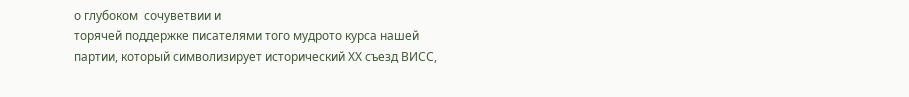о глубоком  сочуветвии и
торячей поддержке писателями того мудрото курса нашей партии, который символизирует исторический ХХ съезд ВИСС,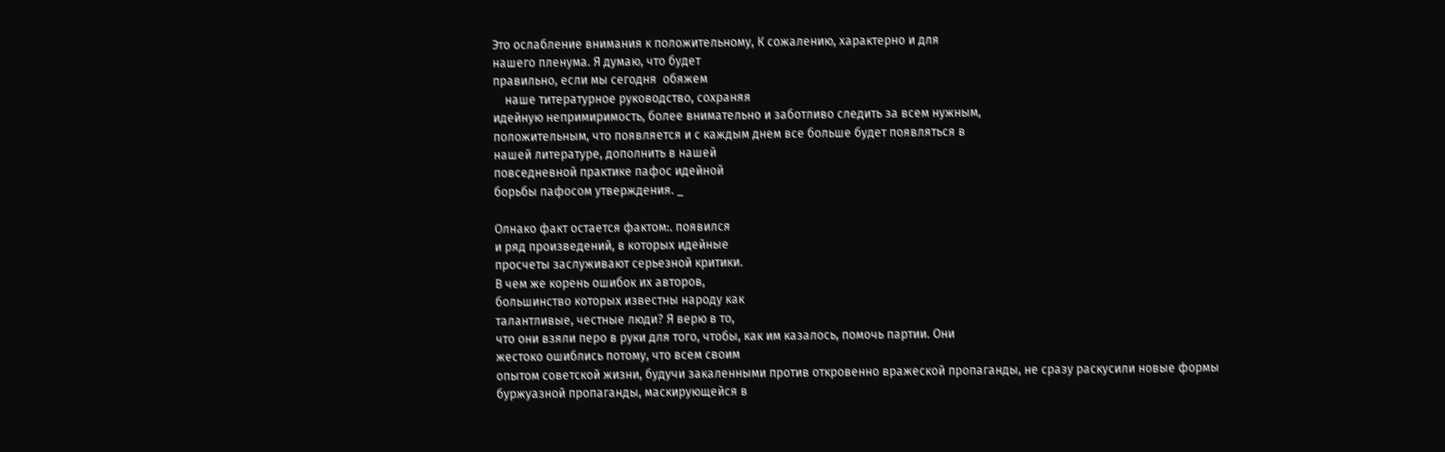Это ослабление внимания к положительному, К сожалению, характерно и для
нашего пленума. Я думаю, что будет
правильно, если мы сегодня  обяжем
    наше титературное руководство, сохраняя
идейную непримиримость, более внимательно и заботливо следить за всем нужным,
положительным, что появляется и с каждым днем все больше будет появляться в
нашей литературе, дополнить в нашей
повседневной практике пафос идейной
борьбы пафосом утверждения. _

Олнако факт остается фактом:. появился
и ряд произведений, в которых идейные
просчеты заслуживают серьезной критики.
В чем же корень ошибок их авторов,
большинство которых известны народу как
талантливые, честные люди? Я верю в то,
что они взяли перо в руки для того, чтобы, как им казалось, помочь партии. Они
жестоко ошиблись потому, что всем своим
опытом советской жизни, будучи закаленными против откровенно вражеской пропаганды, не сразу раскусили новые формы
буржуазной пропаганды, маскирующейся в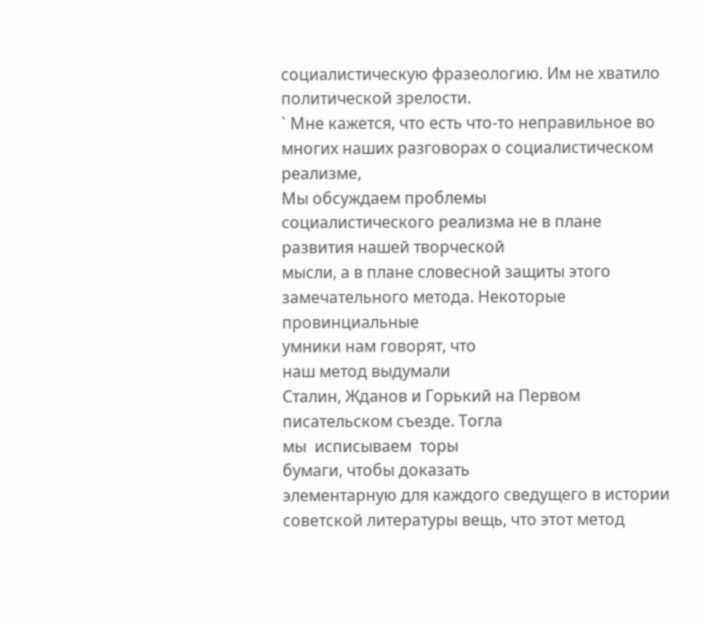социалистическую фразеологию. Им не хватило политической зрелости.
` Мне кажется, что есть что-то неправильное во многих наших разговорах о социалистическом  реализме,
Мы обсуждаем проблемы
социалистического реализма не в плане развития нашей творческой
мысли, а в плане словесной защиты этого замечательного метода. Некоторые провинциальные
умники нам говорят, что
наш метод выдумали
Сталин, Жданов и Горький на Первом  писательском съезде. Тогла
мы  исписываем  торы
бумаги, чтобы доказать
элементарную для каждого сведущего в истории советской литературы вещь, что этот метод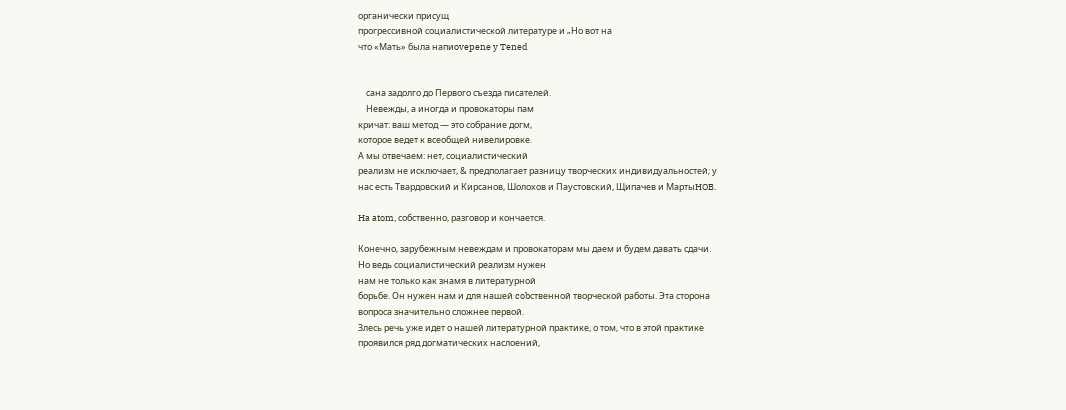органически присущ
прогрессивной социалистической литературе и „Но вот на
что «Мать» была напиovepene y Tened


    сана задолго до Первого съезда писателей.
    Невежды, а иногда и провокаторы пам
кричат: ваш метод — это собрание догм,
которое ведет к всеобщей нивелировке.
А мы отвечаем: нет, социалистический
реализм не исключает, & предполагает разницу творческих индивидуальностей; у
нас есть Твардовский и Кирсанов, Шолохов и Паустовский, Щипачев и МартыHOB.

Ha atom, собственно, разговор и кончается.

Конечно, зарубежным невеждам и провокаторам мы даем и будем давать сдачи.
Но ведь социалистический реализм нужен
нам не только как знамя в литературной
борьбе. Он нужен нам и для нашей cobственной творческой работы. Эта сторона
вопроса значительно сложнее первой.
Злесь речь уже идет о нашей литературной практике, о том, что в этой практике
проявился ряд догматических наслоений,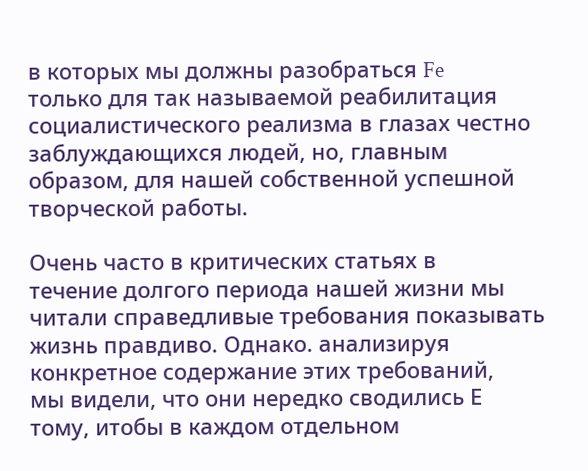в которых мы должны разобраться Fe
только для так называемой реабилитация
социалистического реализма в глазах честно заблуждающихся людей, но, главным
образом, для нашей собственной успешной
творческой работы.

Очень часто в критических статьях в
течение долгого периода нашей жизни мы
читали справедливые требования показывать жизнь правдиво. Однако. анализируя
конкретное содержание этих требований,
мы видели, что они нередко сводились Е
тому, итобы в каждом отдельном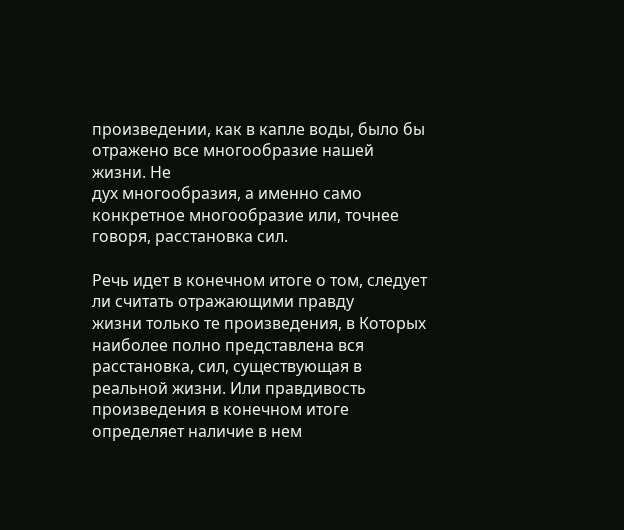произведении, как в капле воды, было бы отражено все многообразие нашей жизни. Не
дух многообразия, а именно само конкретное многообразие или, точнее говоря, расстановка сил.

Речь идет в конечном итоге о том, следует ли считать отражающими правду
жизни только те произведения, в Которых
наиболее полно представлена вся расстановка, сил, существующая в реальной жизни. Или правдивость произведения в конечном итоге определяет наличие в нем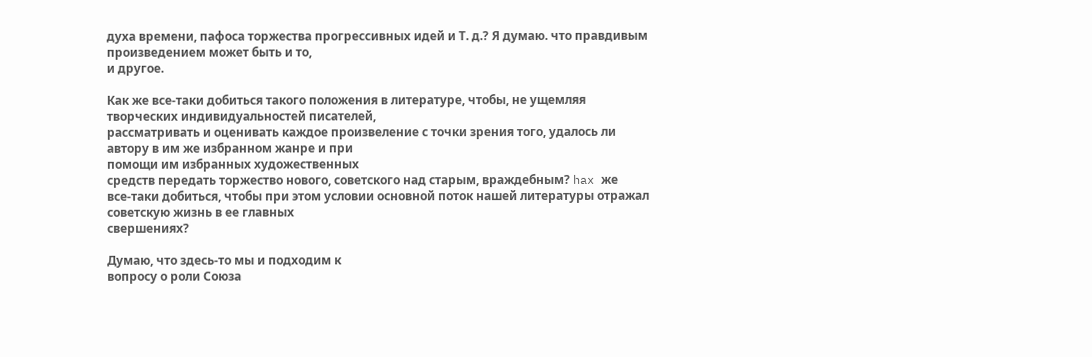духа времени, пафоса торжества прогрессивных идей и Т. д.? Я думаю. что правдивым произведением может быть и то,
и другое.

Как же все-таки добиться такого положения в литературе, чтобы, не ущемляя
творческих индивидуальностей писателей,
рассматривать и оценивать каждое произвеление с точки зрения того, удалось ли
автору в им же избранном жанре и при
помощи им избранных художественных
средств передать торжество нового, советского над старым, враждебным? hax же
все-таки добиться, чтобы при этом условии основной поток нашей литературы отражал советскую жизнь в ее главных
свершениях?

Думаю, что здесь-то мы и подходим к
вопросу о роли Союза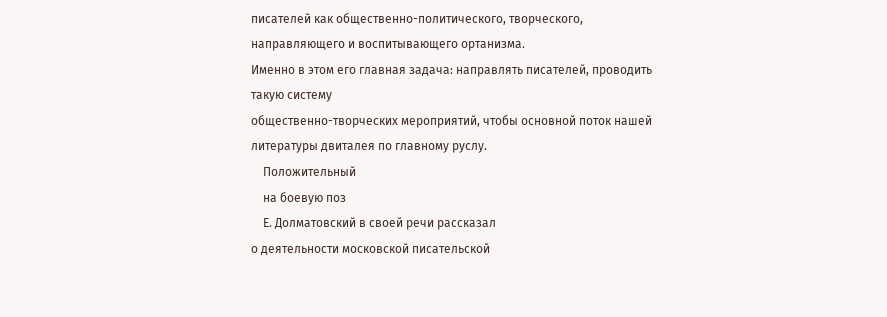писателей как общественно-политического, творческого, направляющего и воспитывающего ортанизма.
Именно в этом его главная задача: направлять писателей, проводить такую систему
общественно-творческих мероприятий, чтобы основной поток нашей литературы двиталея по главному руслу.
    Положительный
    на боевую поз
    Е. Долматовский в своей речи рассказал
о деятельности московской писательской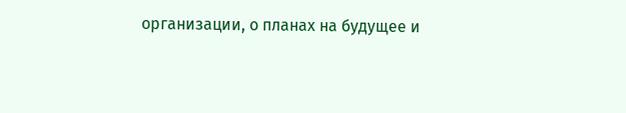организации, о планах на будущее и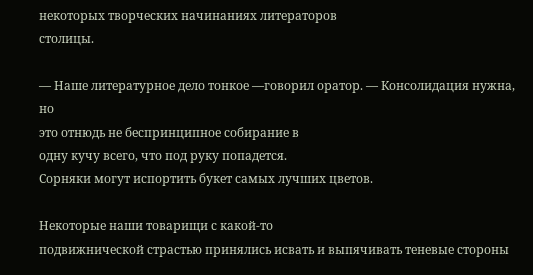некоторых творческих начинаниях литераторов
столицы.

— Наше литературное дело тонкое —говорил оратор. — Консолидация нужна, но
это отнюдь не беспринципное собирание в
одну кучу всего, что под руку попадется.
Сорняки могут испортить букет самых лучших цветов.

Некоторые наши товарищи с какой-то
подвижнической страстью принялись исвать и выпячивать теневые стороны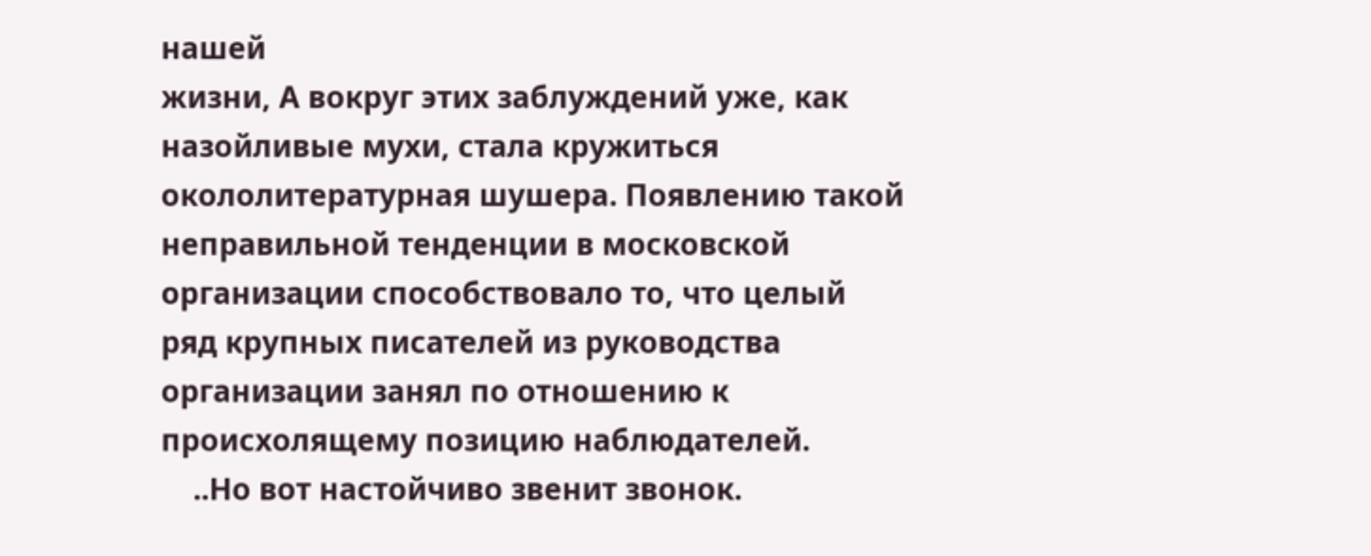нашей
жизни, А вокруг этих заблуждений уже, как
назойливые мухи, стала кружиться окололитературная шушера. Появлению такой
неправильной тенденции в московской opганизации способствовало то, что целый
ряд крупных писателей из руководства
организации занял по отношению к происхолящему позицию наблюдателей.
    ..Но вот настойчиво звенит звонок.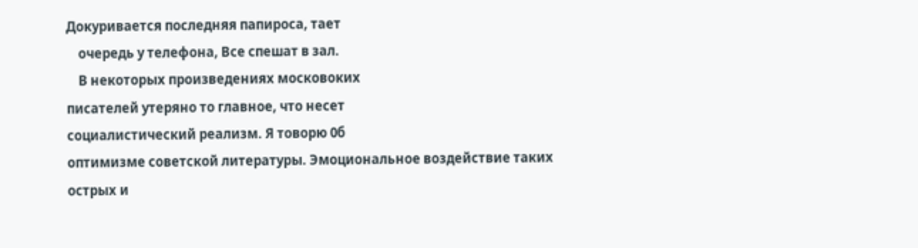Докуривается последняя папироса, тает
    очередь у телефона, Все спешат в зал.
    В некоторых произведениях московоких
писателей утеряно то главное, что несет
социалистический реализм. Я товорю 0б
оптимизме советской литературы. Эмоциональное воздействие таких острых и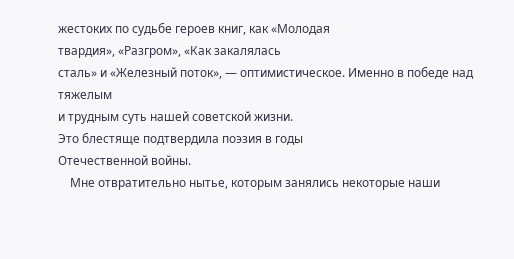жестоких по судьбе героев книг, как «Молодая
твардия», «Разгром», «Как закалялась
сталь» и «Железный поток», — оптимистическое. Именно в победе над тяжелым
и трудным суть нашей советской жизни.
Это блестяще подтвердила поэзия в годы
Отечественной войны.
    Мне отвратительно нытье, которым занялись некоторые наши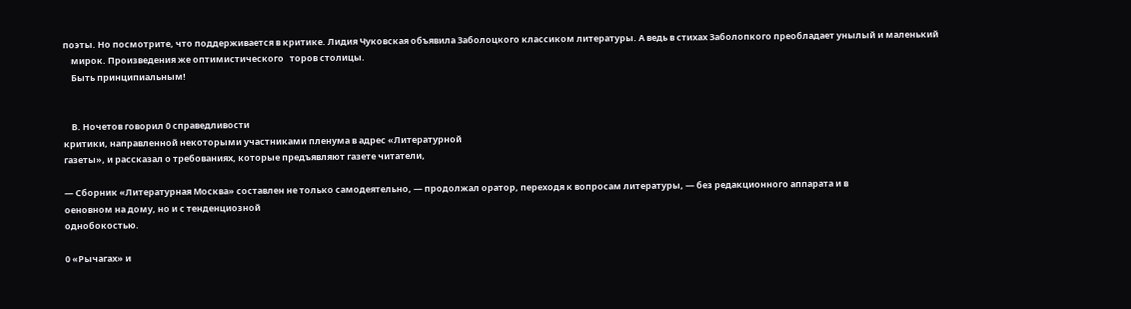поэты. Но посмотрите, что поддерживается в критике. Лидия Чуковская объявила Заболоцкого классиком литературы. А ведь в стихах Заболопкого преобладает унылый и маленький
    мирок. Произведения же оптимистического   торов столицы.
    Быть принципиальным!


    В. Ночетов говорил 0 справедливости
критики, направленной некоторыми участниками пленума в адрес «Литературной
газеты», и рассказал о требованиях, которые предъявляют газете читатели,

— Сборник «Литературная Москва» составлен не только самодеятельно, — продолжал оратор, переходя к вопросам литературы, — без редакционного аппарата и в
оеновном на дому, но и с тенденциозной
однобокостью.

0 «Рычагах» и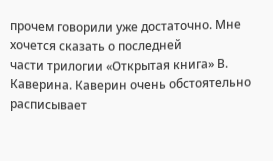прочем говорили уже достаточно. Мне хочется сказать о последней
части трилогии «Открытая книга» В. Каверина. Каверин очень обстоятельно расписывает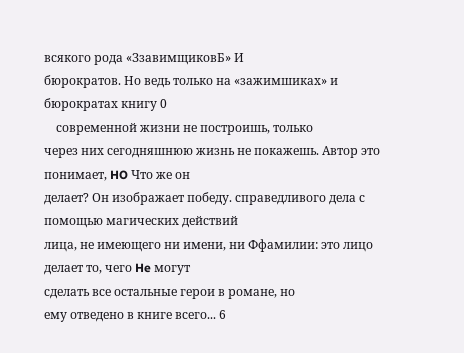всякого рода «ЗзавимщиковБ» И
бюрократов. Но ведь только на «зажимшиках» и  бюрократах книгу 0
    современной жизни не построишь, только
через них сегодняшнюю жизнь не покажешь. Автор это понимает, HO Что же он
делает? Он изображает победу. справедливого дела с помощью магических действий
лица, не имеющего ни имени, ни Ффамилии: это лицо делает то, чего He могут
сделать все остальные герои в романе, но
ему отведено в книге всего... 6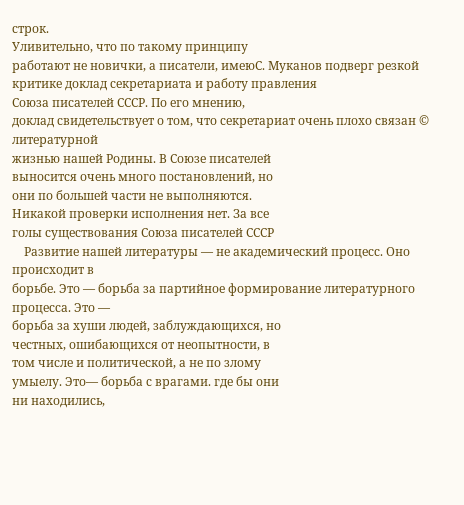строк.
Уливительно, что по такому принципу
работают не новички, а писатели, имеюС. Муканов подверг резкой критике доклад секретариата и работу правления
Союза писателей СССР. По его мнению,
доклад свидетельствует о том, что секретариат очень плохо связан © литературной
жизнью нашей Родины. В Союзе писателей
выносится очень много постановлений, но
они по большей части не выполняются.
Никакой проверки исполнения нет. За все
голы существования Союза писателей СССР
    Развитие нашей литературы — не академический процесс. Оно происходит в
борьбе. Это — борьба за партийное формирование литературного процесса. Это —
борьба за хуши людей, заблуждающихся, но
честных, ошибающихся от неопытности, в
том числе и политической, а не по злому
умыелу. Это— борьба с врагами. где бы они
ни находились,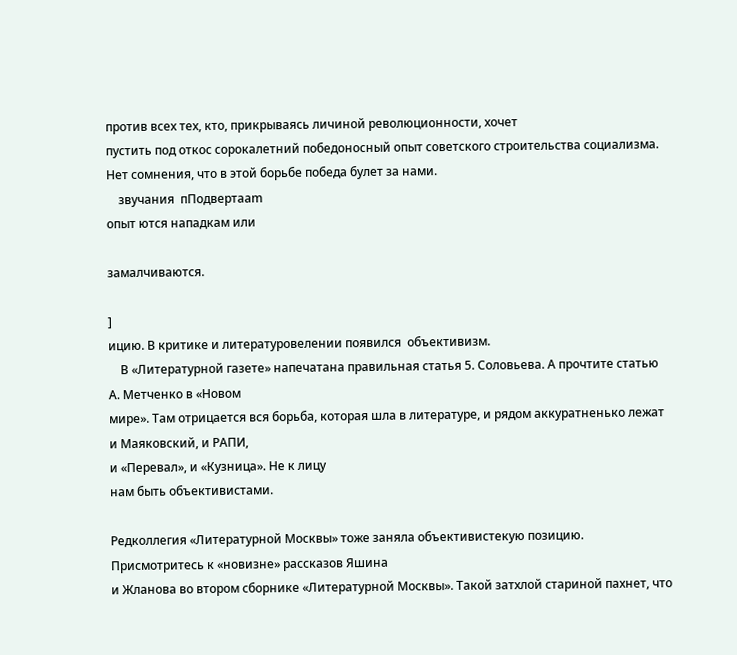против всех тех, кто, прикрываясь личиной революционности, хочет
пустить под откос сорокалетний победоносный опыт советского строительства социализма. Нет сомнения, что в этой борьбе победа булет за нами.
    звучания  пПодвертаam
опыт ются нападкам или

замалчиваются.

]
ицию. В критике и литературовелении появился  объективизм.
    В «Литературной газете» напечатана правильная статья 5. Соловьева. А прочтите статью А. Метченко в «Новом
мире». Там отрицается вся борьба, которая шла в литературе, и рядом аккуратненько лежат и Маяковский, и РАПИ,
и «Перевал», и «Кузница». Не к лицу
нам быть объективистами.

Редколлегия «Литературной Москвы» тоже заняла объективистекую позицию. Присмотритесь к «новизне» рассказов Яшина
и Жланова во втором сборнике «Литературной Москвы». Такой затхлой стариной пахнет, что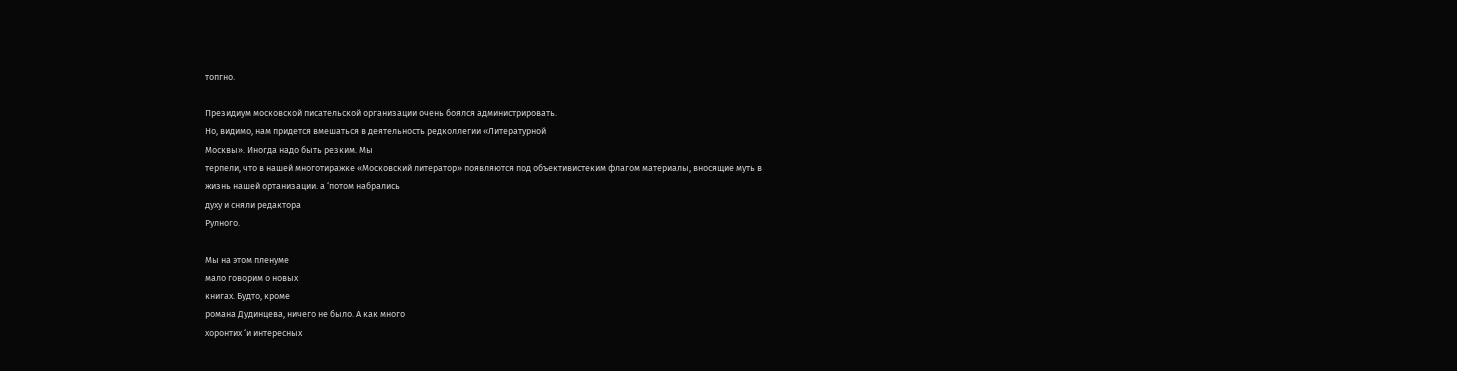топгно.

Президиум московской писательской opганизации очень боялся администрировать.
Но, видимо, нам придется вмешаться в деятельность редколлегии «Литературной
Москвы». Иногда надо быть резким. Мы
терпели, что в нашей многотиражке «Московский литератор» появляются под объективистеким флагом материалы, вносящие муть в
жизнь нашей ортанизации. а ‘потом набрались
духу и сняли редактора
Рулного.

Мы на этом пленуме
мало говорим о новых
книгах. Будто, кроме
романа Дудинцева, ничего не было. А как много
хоронтих ‘и интересных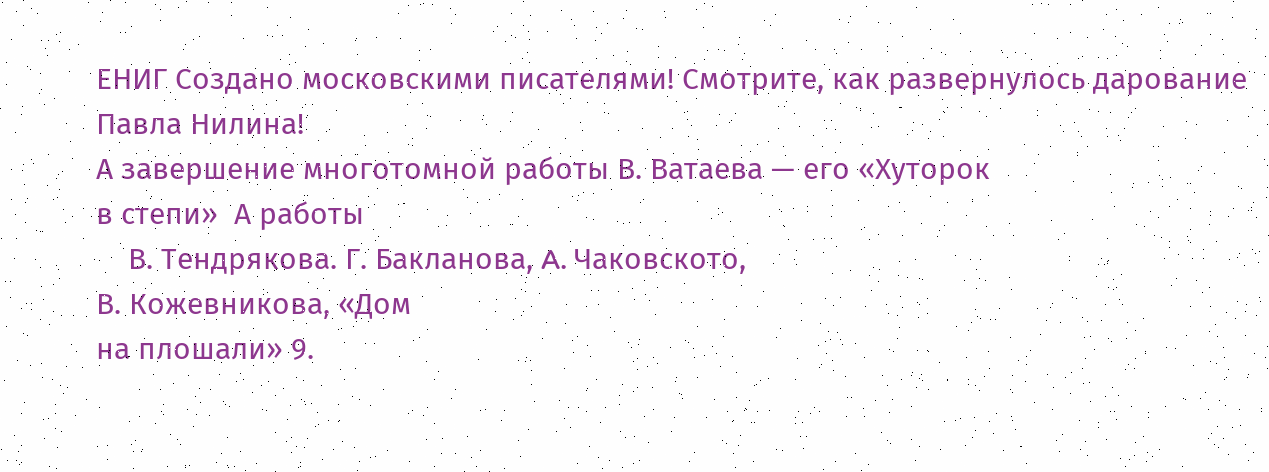ЕНИГ Создано московскими писателями! Смотрите, как развернулось дарование Павла Нилина!
А завершение многотомной работы В. Ватаева — его «Хуторок
в степи»  А работы
    В. Тендрякова. Г. Бакланова, A. Чаковското,
В. Кожевникова, «Дом
на плошали» 9.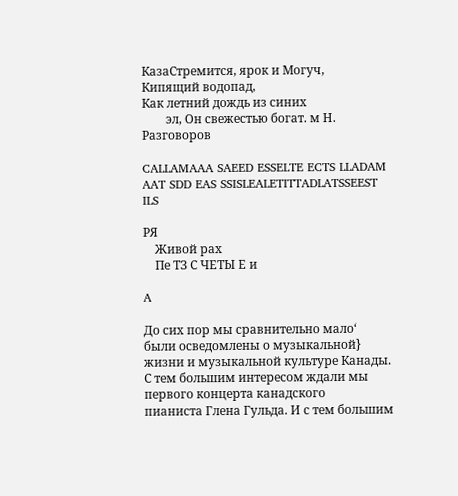КазаСтремится, ярок и Могуч,
Кипящий водопад,
Как летний дождь из синих
        эл, Он свежестью богат. м Н. Разговоров

CALLAMAAA SAEED ESSELTE ECTS LLADAM AAT SDD EAS SSISLEALETITTADLATSSEEST ILS

РЯ
    Живой рах
    Пе ТЗ С ЧЕТЫ Е и

A

До сих пор мы сравнительно мало‘
были осведомлены о музыкальной}
жизни и музыкальной культуре Канады. С тем большим интересом ждали мы первого концерта канадского
пианиста Глена Гульда. И с тем большим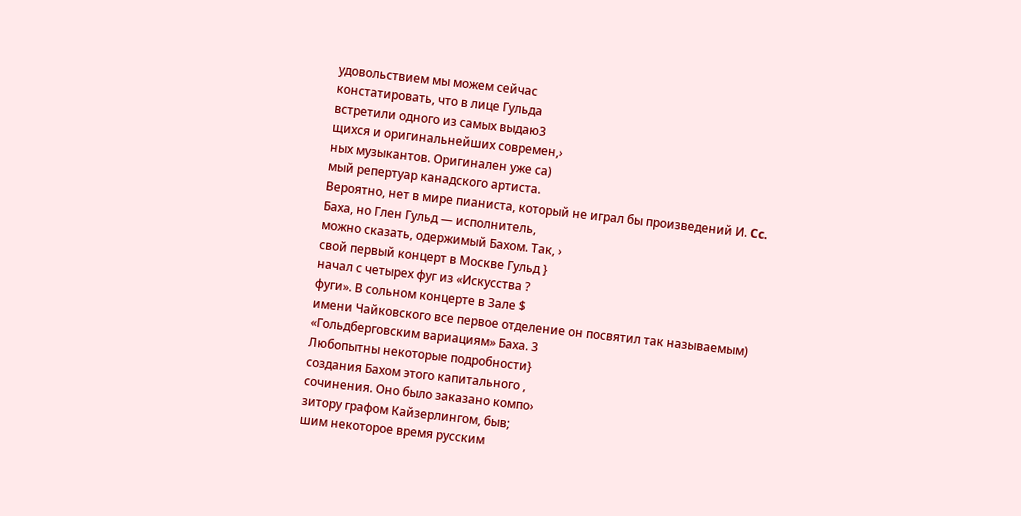удовольствием мы можем сейчас
констатировать, что в лице Гульда
встретили одного из самых выдаю3
щихся и оригинальнейших современ,›
ных музыкантов. Оригинален уже са)
мый репертуар канадского артиста.
Вероятно, нет в мире пианиста, который не играл бы произведений И. Cc.
Баха, но Глен Гульд — исполнитель,
можно сказать, одержимый Бахом. Так, ›
свой первый концерт в Москве Гульд }
начал с четырех фуг из «Искусства ?
фуги». В сольном концерте в Зале $
имени Чайковского все первое отделение он посвятил так называемым)
«Гольдберговским вариациям» Баха. 3
Любопытны некоторые подробности}
создания Бахом этого капитального ,
сочинения. Оно было заказано компо›
зитору графом Кайзерлингом, быв;
шим некоторое время русским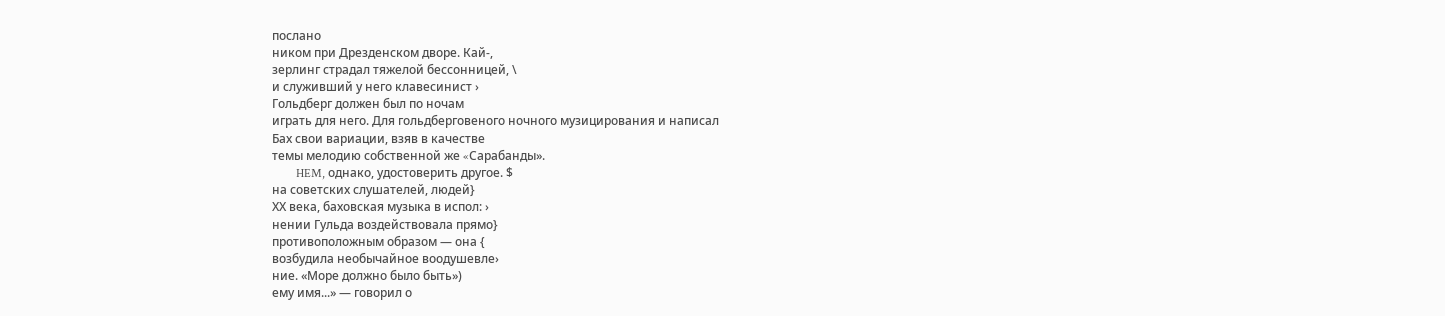послано
ником при Дрезденском дворе. Кай-,
зерлинг страдал тяжелой бессонницей, \
и служивший у него клавесинист ›
Гольдберг должен был по ночам
играть для него. Для гольдберговеного ночного музицирования и написал
Бах свои вариации, взяв в качестве
темы мелодию собственной же «Caрабанды».
        HEM, однако, удостоверить другое. $
на советских слушателей, людей}
ХХ века, баховская музыка в испол: ›
нении Гульда воздействовала прямо}
противоположным образом — она {
возбудила необычайное воодушевле›
ние. «Море должно было быть»)
ему имя...» — говорил о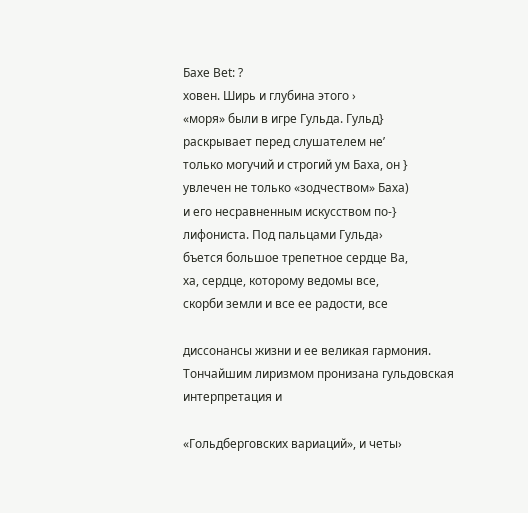Бахе Bet: ?
ховен. Ширь и глубина этого ›
«моря» были в игре Гульда. Гульд}
раскрывает перед слушателем не’
только могучий и строгий ум Баха, он }
увлечен не только «зодчеством» Баха)
и его несравненным искусством по-}
лифониста. Под пальцами Гульда›
бъется большое трепетное сердце Ba,
ха, сердце, которому ведомы все,
скорби земли и все ее радости, все

диссонансы жизни и ее великая гармония. Тончайшим лиризмом пронизана гульдовская интерпретация и

«Гольдберговских вариаций», и четы›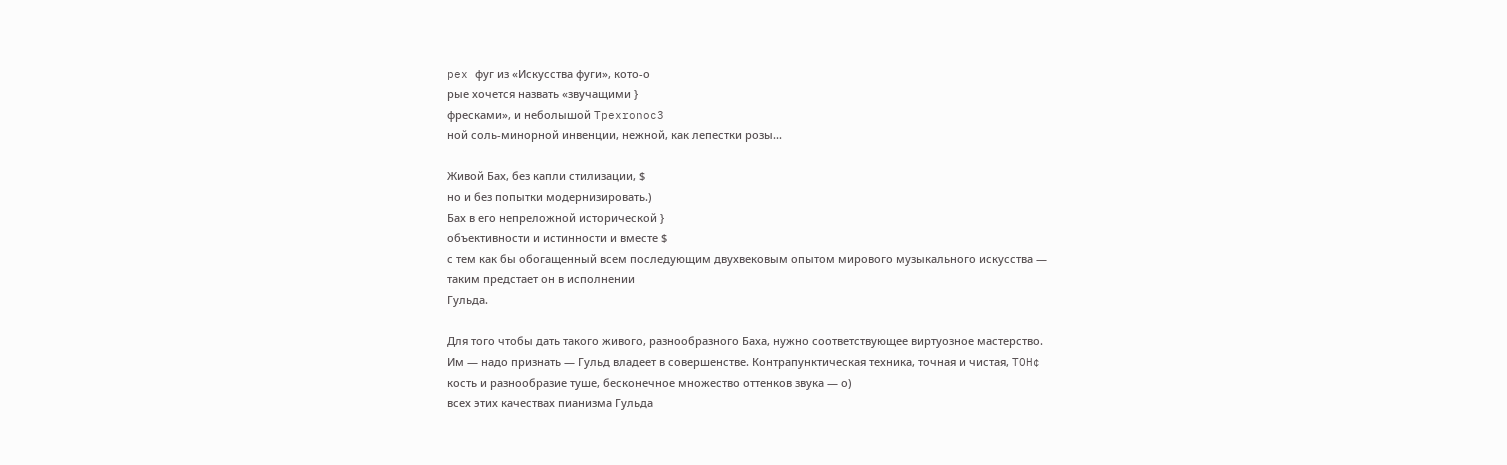pex фуг из «Искусства фуги», кото-о
рые хочется назвать «звучащими }
фресками», и неболышой Tpexronoc3
ной соль-минорной инвенции, нежной, как лепестки розы...

Живой Бах, без капли стилизации, $
но и без попытки модернизировать.)
Бах в его непреложной исторической }
объективности и истинности и вместе $
с тем как бы обогащенный всем последующим двухвековым опытом мирового музыкального искусства —
таким предстает он в исполнении
Гульда.

Для того чтобы дать такого живого, разнообразного Баха, нужно соответствующее виртуозное мастерство.
Им — надо признать — Гульд владеет в совершенстве. Контрапунктическая техника, точная и чистая, TOH¢
кость и разнообразие туше, бесконечное множество оттенков звука — о)
всех этих качествах пианизма Гульда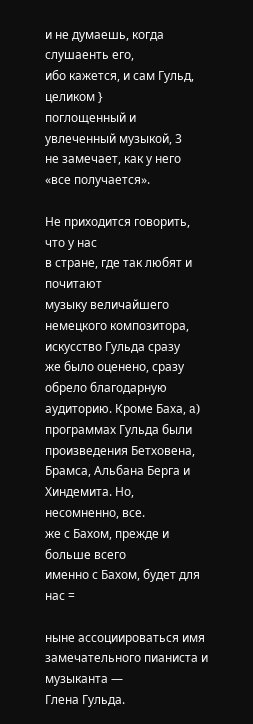и не думаешь, когда слушаенть его,
ибо кажется, и сам Гульд, целиком }
поглощенный и увлеченный музыкой, 3
не замечает, как у него «все получается».

Не приходится говорить, что у нас
в стране, где так любят и почитают
музыку величайшего немецкого композитора, искусство Гульда сразу
же было оценено, сразу обрело благодарную аудиторию. Кроме Баха, a)
программах Гульда были произведения Бетховена, Брамса, Альбана Берга и Хиндемита. Но, несомненно, все.
же с Бахом, прежде и больше всего
именно с Бахом, будет для нас =

ныне ассоциироваться имя замечательного пианиста и музыканта —
Глена Гульда.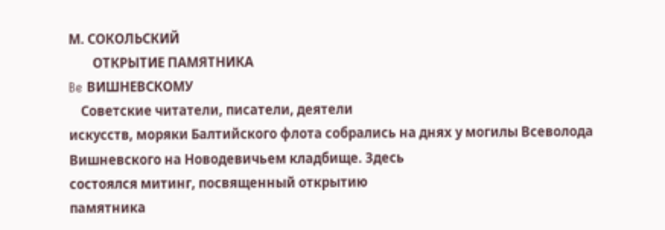М. СОКОЛЬСКИЙ
        ОТКРЫТИЕ ПАМЯТНИКА
Be ВИШНЕВСКОМУ
    Советские читатели, писатели, деятели
искусств, моряки Балтийского флота собрались на днях у могилы Всеволода Вишневского на Новодевичьем кладбище. Здесь
состоялся митинг, посвященный открытию
памятника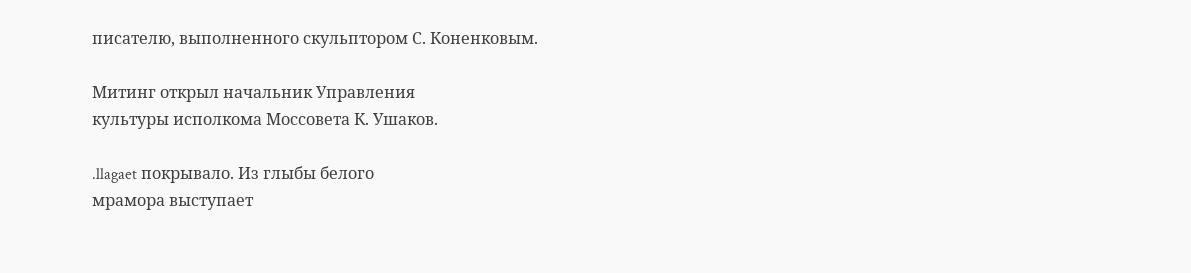писателю, выполненного скульптором С. Коненковым.

Митинг открыл начальник Управления
культуры исполкома Моссовета К. Ушаков.

.llagaet покрывало. Из глыбы белого
мрамора выступает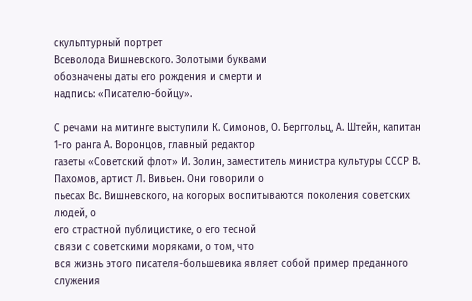скульптурный портрет
Всеволода Вишневского. Золотыми буквами
обозначены даты его рождения и смерти и
надпись: «Писателю-бойцу».

С речами на митинге выступили К. Симонов, О. Берггольц, А. Штейн, капитан
1-го ранга А. Воронцов, главный редактор
газеты «Советский флот» И. Золин, заместитель министра культуры СССР В. Пахомов, артист Л. Вивьен. Они говорили о
пьесах Вс. Вишневского, на когорых воспитываются поколения советских людей, о
его страстной публицистике, о его тесной
связи с советскими моряками, о том, что
вся жизнь этого писателя-большевика являет собой пример преданного служения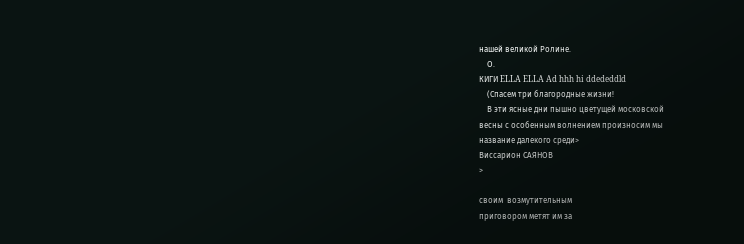нашей великой Ролине.
    О.
КИГИ ELLA ELLA Ad hhh hi ddededdld
    (Спасем три благородные жизни!
    В эти ясные дни пышно цветущей московской
весны с особенным волнением произносим мы
название далекого среди>
Виссарион САЯНОВ
>

своим  возмутительным
приговором метят им за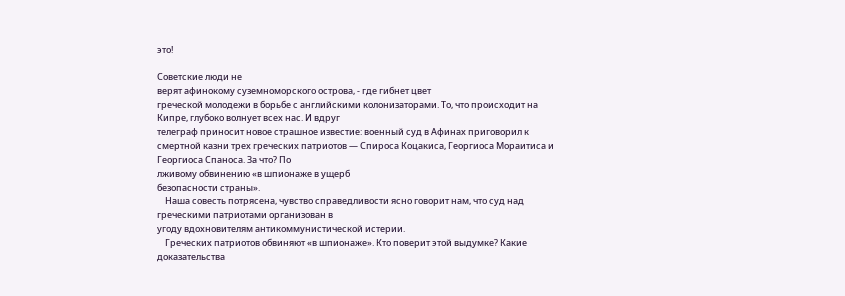это!

Советские люди не
верят афинокому суземноморского острова, - где гибнет цвет
греческой молодежи в борьбе с английскими колонизаторами. То, что происходит на
Кипре, глубоко волнует всех нас. И вдруг
телеграф приносит новое страшное известие: военный суд в Афинах приговорил к
смертной казни трех греческих патриотов — Спироса Коцакиса, Георгиоса Мораитиса и Георгиоса Спаноса. За что? По
лживому обвинению «в шпионаже в ущерб
безопасности страны».
    Наша совесть потрясена, чувство справедливости ясно говорит нам, что суд над
греческими патриотами организован в
угоду вдохновителям антикоммунистической истерии.
    Греческих патриотов обвиняют «в шпионаже». Кто поверит этой выдумке? Какие
доказательства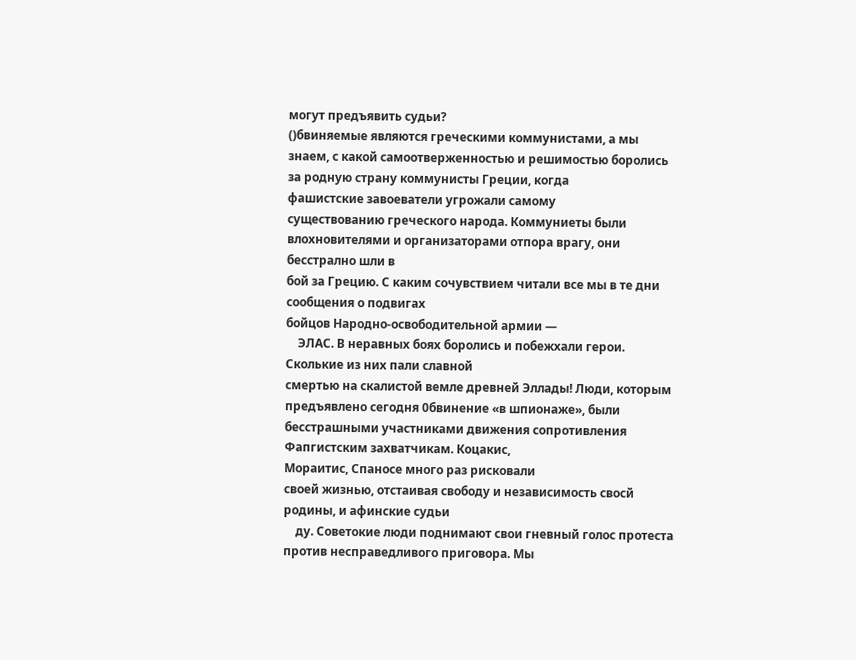могут предъявить судьи?
()бвиняемые являются греческими коммунистами, а мы знаем, с какой самоотверженностью и решимостью боролись за родную страну коммунисты Греции, когда
фашистские завоеватели угрожали самому
существованию греческого народа. Коммуниеты были влохновителями и организаторами отпора врагу, они бесстрално шли в
бой за Грецию. С каким сочувствием читали все мы в те дни сообщения о подвигах
бойцов Народно-освободительной армии —
    ЭЛАС. В неравных боях боролись и побежхали герои. Сколькие из них пали славной
смертью на скалистой вемле древней Эллады! Люди, которым предъявлено сегодня 0бвинение «в шпионаже», были бесстрашными участниками движения сопротивления Фапгистским захватчикам. Коцакис,
Мораитис, Спаносе много раз рисковали
своей жизнью, отстаивая свободу и независимость свосй родины, и афинские судьи
    ду. Советокие люди поднимают свои гневный голос протеста против несправедливого приговора. Мы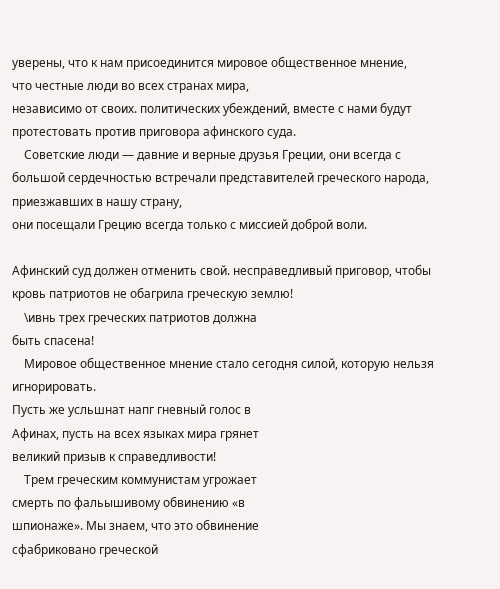уверены, что к нам присоединится мировое общественное мнение,
что честные люди во всех странах мира,
независимо от своих. политических убеждений, вместе с нами будут протестовать против приговора афинского суда.
    Советские люди — давние и верные друзья Греции, они всегда с большой сердечностью встречали представителей греческого народа, приезжавших в нашу страну,
они посещали Грецию всегда только с миссией доброй воли.

Афинский суд должен отменить свой. несправедливый приговор, чтобы кровь патриотов не обагрила греческую землю!
    \ивнь трех греческих патриотов должна
быть спасена!
    Мировое общественное мнение стало сегодня силой, которую нельзя игнорировать.
Пусть же усльшнат напг гневный голос в
Афинах, пусть на всех языках мира грянет
великий призыв к справедливости!
    Трем греческим коммунистам угрожает
смерть по фальышивому обвинению «в
шпионаже». Мы знаем, что это обвинение
сфабриковано греческой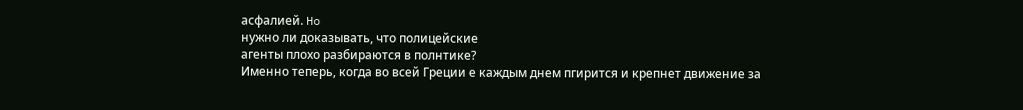асфалией. Ho
нужно ли доказывать, что полицейские
агенты плохо разбираются в полнтике?
Именно теперь, когда во всей Греции е каждым днем пгирится и крепнет движение за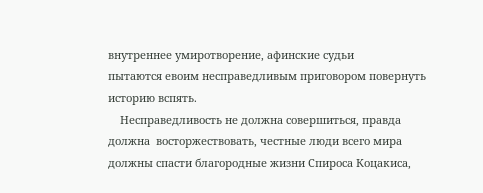внутреннее умиротворение, афинские судьи
пытаются евоим несправедливым приговором повернуть историю вспять.
    Несправедливость не должна совершиться, правда должна  восторжествовать, честные люди всего мира должны спасти благородные жизни Спироса Коцакиса,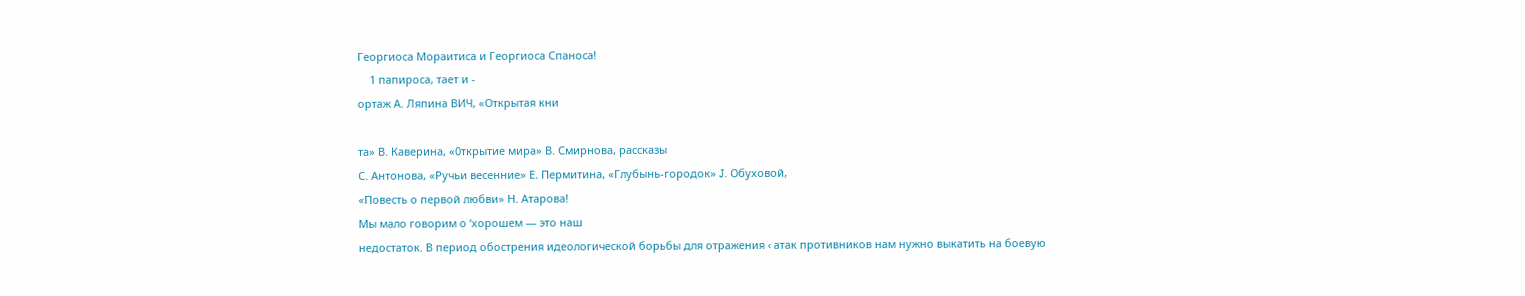Георгиоса Мораитиса и Георгиоса Спаноса!
    1 папироса, тает и -
ортаж А. Ляпина ВИЧ, «Открытая кни

та» В. Каверина, «0ткрытие мира» В. Смирнова, рассказы
С. Антонова, «Ручьи весенние» Е. Пермитина, «Глубынь-городок» J. Обуховой,
«Повесть о первой любви» Н. Атарова!
Мы мало говорим о ‘хорошем — это наш
недостаток. В период обострения идеологической борьбы для отражения ‹ атак противников нам нужно выкатить на боевую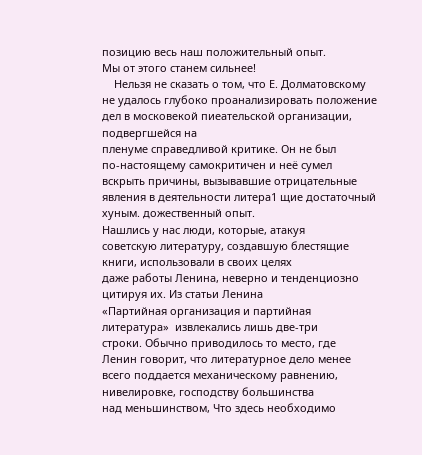позицию весь наш положительный опыт.
Мы от этого станем сильнее!
    Нельзя не сказать о том, что Е. Долматовскому не удалось глубоко проанализировать положение дел в московекой пиеательской организации,  подвергшейся на
пленуме справедливой критике. Он не был
по-настоящему самокритичен и неё сумел
вскрыть причины, вызывавшие отрицательные явления в деятельности литера1 щие достаточный хуным. дожественный опыт.
Нашлись у нас люди, которые, атакуя
советскую литературу, создавшую блестящие книги, использовали в своих целях
даже работы Ленина, неверно и тенденциозно цитируя их. Из статьи Ленина
«Партийная организация и партийная литература»  извлекались лишь две-три
строки. Обычно приводилось то место, где
Ленин говорит, что литературное дело менее всего поддается механическому равнению, нивелировке, господству большинства
над меньшинством, Что здесь необходимо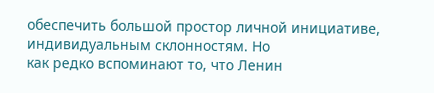обеспечить большой простор личной инициативе, индивидуальным склонностям. Но
как редко вспоминают то, что Ленин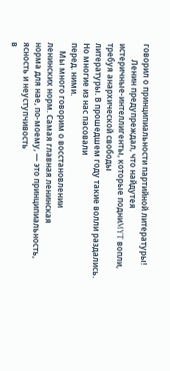говорил о принципиальности партийной литературы!
        Ленин предупреждал, что найдутея
истеричные-интеллигенты, которые подниMYT вопли, требуя анархической свободы
литературы. В прошедшем году такие волли раздались. Но многие из нас пасовали
перед. ними.
    Мы много говорим о восстановлении
ленинских норм. Самая главная ленинская
норма для нае, по-моему, — это принципиальность, ясность и неуступчивость
в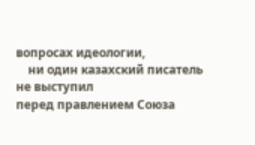вопросах идеологии,
    ни один казахский писатель не выступил
перед правлением Союза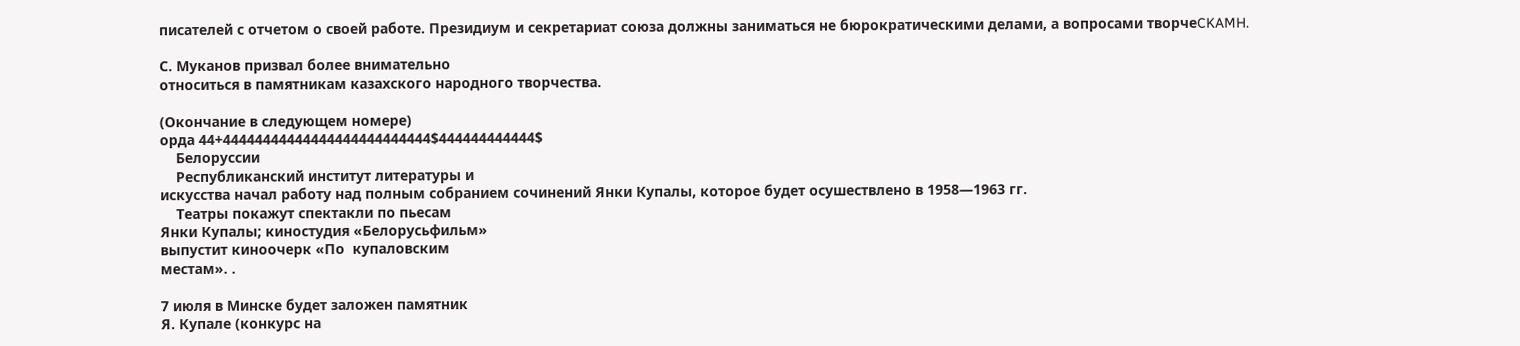писателей с отчетом о своей работе. Президиум и секретариат союза должны заниматься не бюрократическими делами, а вопросами творчеCKAMH.

С. Муканов призвал более внимательно
относиться в памятникам казахского народного творчества.

(Окончание в следующем номере)
орда 44+44444444444444444444444444$444444444444$
    Белоруссии
    Республиканский институт литературы и
искусства начал работу над полным собранием сочинений Янки Купалы, которое будет осушествлено в 1958—1963 гг.
    Театры покажут спектакли по пьесам
Янки Купалы; киностудия «Белорусьфильм»
выпустит киноочерк «По  купаловским
местам». .

7 июля в Минске будет заложен памятник
Я. Купале (конкурс на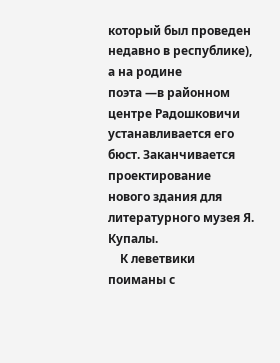который был проведен недавно в республике), а на родине
поэта —в районном центре Радошковичи
устанавливается его бюст. Заканчивается
проектирование нового здания для литературного музея Я. Купалы.
    К леветвики поиманы с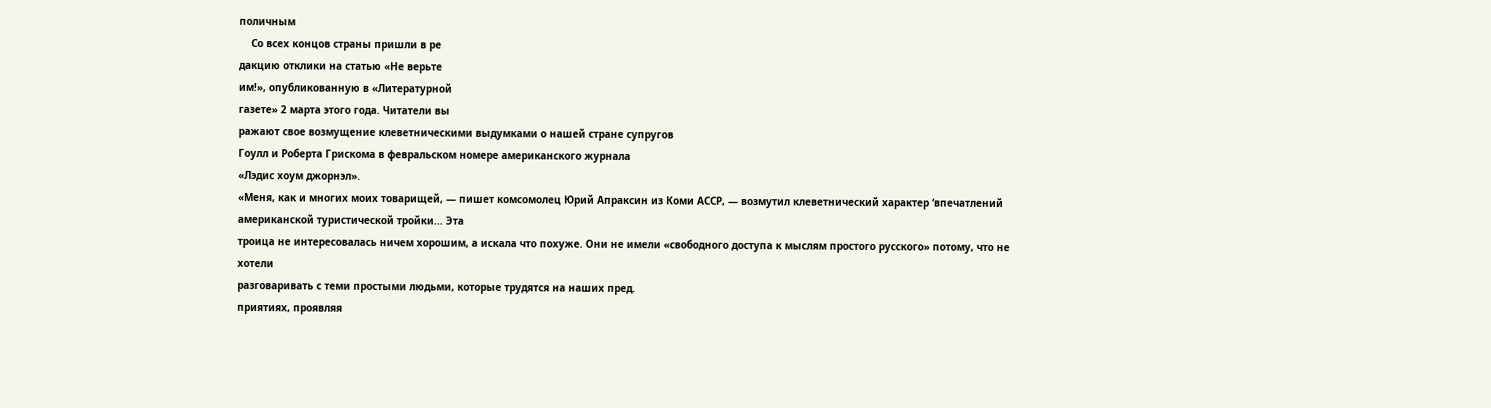поличным
    Со всех концов страны пришли в ре
дакцию отклики на статью «Не верьте
им!», опубликованную в «Литературной
газете» 2 марта этого года. Читатели вы
ражают свое возмущение клеветническими выдумками о нашей стране супругов
Гоулл и Роберта Грискома в февральском номере американского журнала
«Лэдис хоум джорнэл».
«Меня, как и многих моих товарищей, — пишет комсомолец Юрий Апраксин из Коми АССР, — возмутил клеветнический характер ‘впечатлений американской туристической тройки... Эта
троица не интересовалась ничем хорошим, а искала что похуже. Они не имели «свободного доступа к мыслям простого русского» потому, что не хотели
разговаривать с теми простыми людьми, которые трудятся на наших пред.
приятиях, проявляя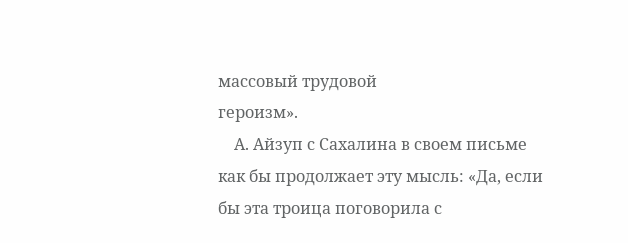массовый трудовой
героизм».
    А. Айзуп с Сахалина в своем письме
как бы продолжает эту мысль: «Да, если
бы эта троица поговорила с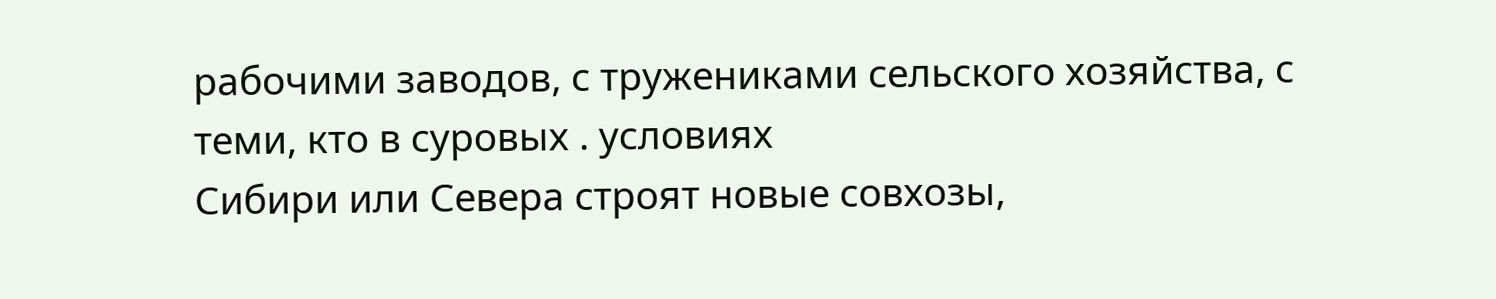рабочими заводов, с тружениками сельского хозяйства, с теми, кто в суровых . условиях
Сибири или Севера строят новые совхозы,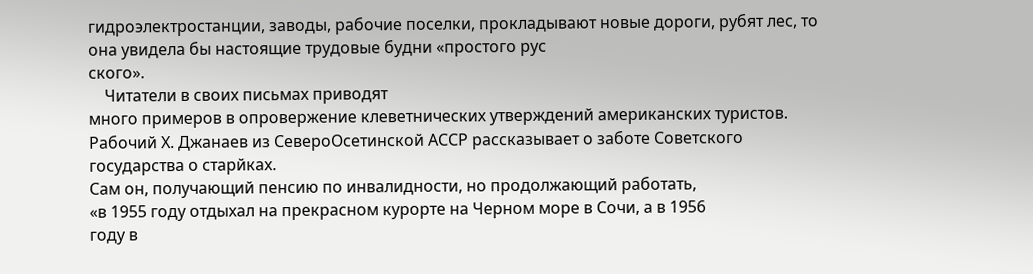гидроэлектростанции, заводы, рабочие поселки, прокладывают новые дороги, рубят лес, то она увидела бы настоящие трудовые будни «простого рус
ского».
    Читатели в своих письмах приводят
много примеров в опровержение клеветнических утверждений американских туристов. Рабочий Х. Джанаев из СевероОсетинской АССР рассказывает о заботе Советского государства о старйках.
Сам он, получающий пенсию по инвалидности, но продолжающий работать,
«в 1955 году отдыхал на прекрасном курорте на Черном море в Сочи, а в 1956
году в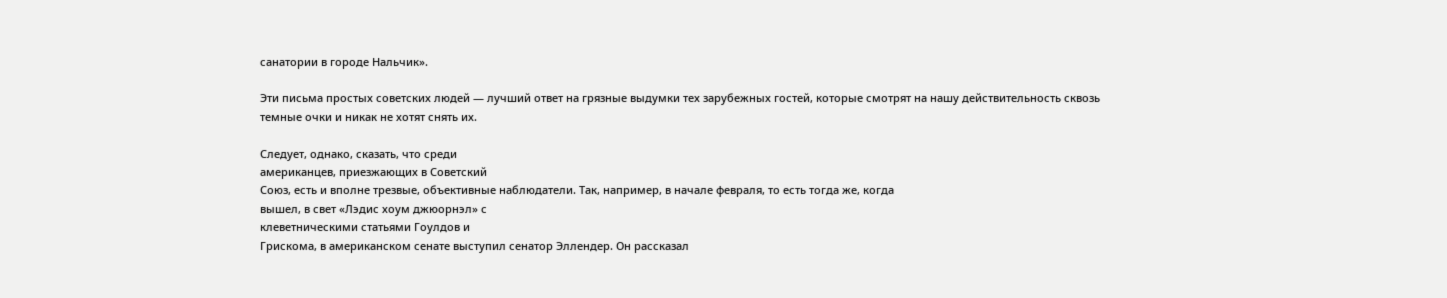санатории в городе Нальчик».

Эти письма простых советских людей — лучший ответ на грязные выдумки тех зарубежных гостей, которые смотрят на нашу действительность сквозь
темные очки и никак не хотят снять их.

Следует, однако, сказать, что среди
американцев, приезжающих в Советский
Союз, есть и вполне трезвые, объективные наблюдатели. Так, например, в начале февраля, то есть тогда же, когда
вышел, в свет «Лэдис хоум джюорнэл» с
клеветническими статьями Гоулдов и
Грискома, в американском сенате выступил сенатор Эллендер. Он рассказал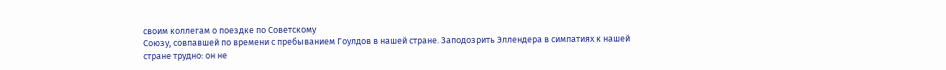своим коллегам о поездке по Советскому
Союзу, совпавшей по времени с пребыванием Гоулдов в нашей стране. Заподозрить Эллендера в симпатиях к нашей
стране трудно: он не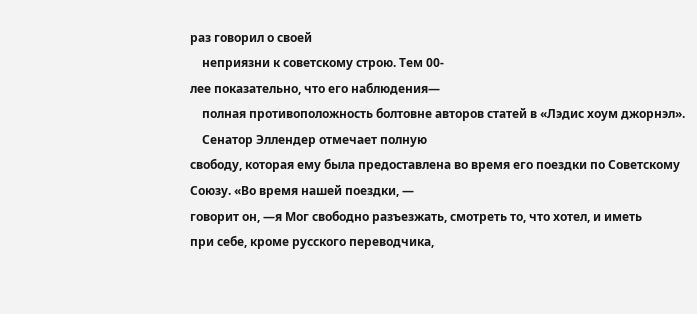раз говорил о своей
    неприязни к советскому строю. Тем 00-
лее показательно, что его наблюдения—
    полная противоположность болтовне авторов статей в «Лэдис хоум джорнэл».
    Сенатор Эллендер отмечает полную
свободу, которая ему была предоставлена во время его поездки по Советскому
Союзу. «Во время нашей поездки, —
говорит он, —я Мог свободно разъезжать, смотреть то, что хотел, и иметь
при себе, кроме русского переводчика,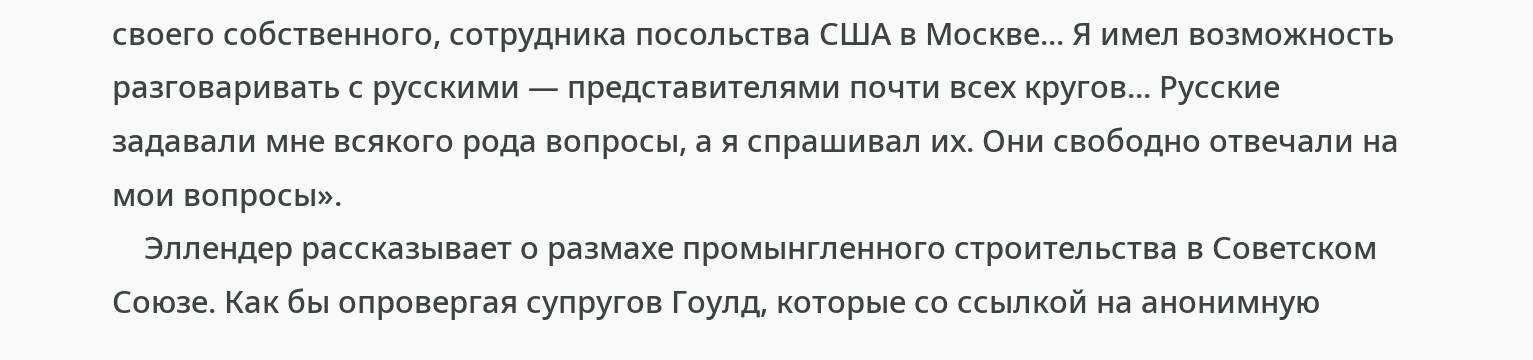своего собственного, сотрудника посольства США в Москве... Я имел возможность разговаривать с русскими — представителями почти всех кругов... Русские задавали мне всякого рода вопросы, а я спрашивал их. Они свободно отвечали на мои вопросы».
    Эллендер рассказывает о размахе промынгленного строительства в Советском
Союзе. Как бы опровергая супругов Гоулд, которые со ссылкой на анонимную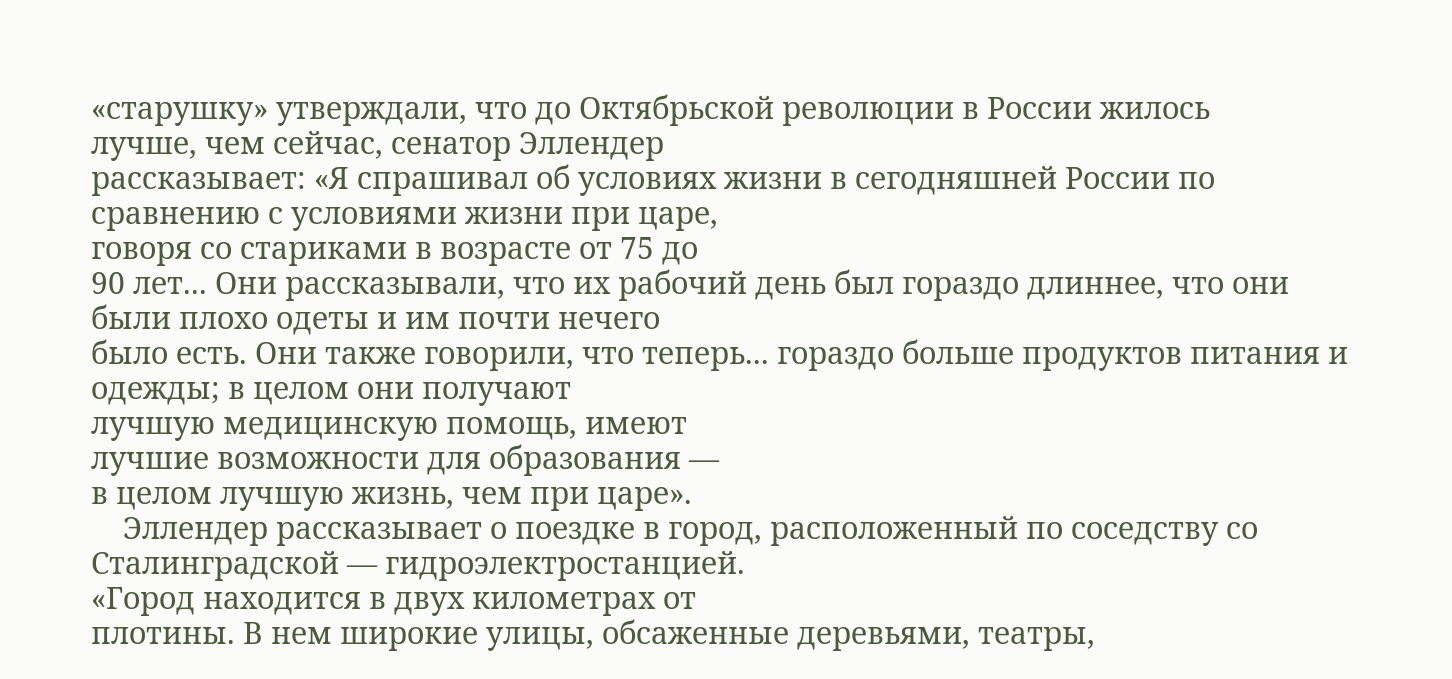«старушку» утверждали, что до Октябрьской революции в России жилось
лучше, чем сейчас, сенатор Эллендер
рассказывает: «Я спрашивал об условиях жизни в сегодняшней России по
сравнению с условиями жизни при царе,
говоря со стариками в возрасте от 75 до
90 лет... Они рассказывали, что их рабочий день был гораздо длиннее, что они
были плохо одеты и им почти нечего
было есть. Они также говорили, что теперь... гораздо больше продуктов питания и одежды; в целом они получают
лучшую медицинскую помощь, имеют
лучшие возможности для образования —
в целом лучшую жизнь, чем при царе».
    Эллендер рассказывает о поездке в город, расположенный по соседству со
Сталинградской — гидроэлектростанцией.
«Город находится в двух километрах от
плотины. В нем широкие улицы, обсаженные деревьями, театры,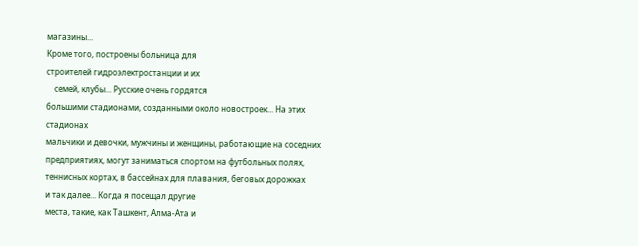магазины...
Кроме того, построены больница для
строителей гидроэлектростанции и их
    семей, клубы... Русские очень гордятся
большими стадионами, созданными около новостроек... На этих стадионах
мальчики и девочки, мужчины и женщины, работающие на соседних предприятиях, могут заниматься спортом на футбольных полях, теннисных кортах, в бассейнах для плавания, беговых дорожках
и так далее... Когда я посещал другие
места, такие, как Ташкент, Алма-Ата и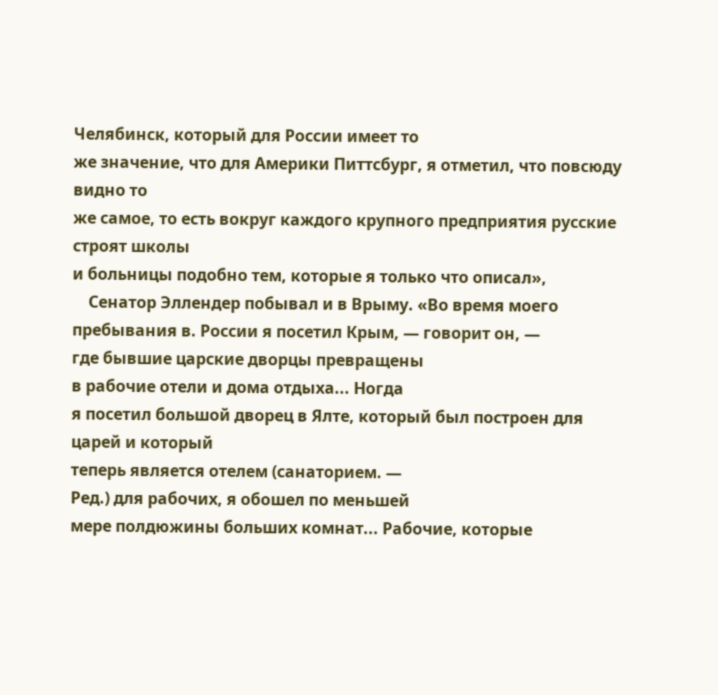Челябинск, который для России имеет то
же значение, что для Америки Питтсбург, я отметил, что повсюду видно то
же самое, то есть вокруг каждого крупного предприятия русские строят школы
и больницы подобно тем, которые я только что описал»,
    Сенатор Эллендер побывал и в Врыму. «Во время моего пребывания в. России я посетил Крым, — говорит он, —
где бывшие царские дворцы превращены
в рабочие отели и дома отдыха... Ногда
я посетил большой дворец в Ялте, который был построен для царей и который
теперь является отелем (санаторием. —
Ред.) для рабочих, я обошел по меньшей
мере полдюжины больших комнат... Рабочие, которые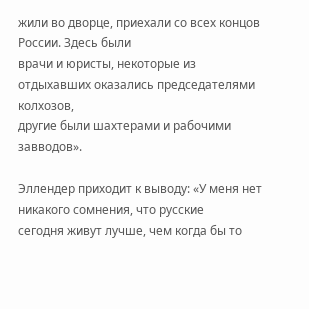жили во дворце, приехали со всех концов России. Здесь были
врачи и юристы, некоторые из отдыхавших оказались председателями колхозов,
другие были шахтерами и рабочими завводов».

Эллендер приходит к выводу: «У меня нет никакого сомнения, что русские
сегодня живут лучше, чем когда бы то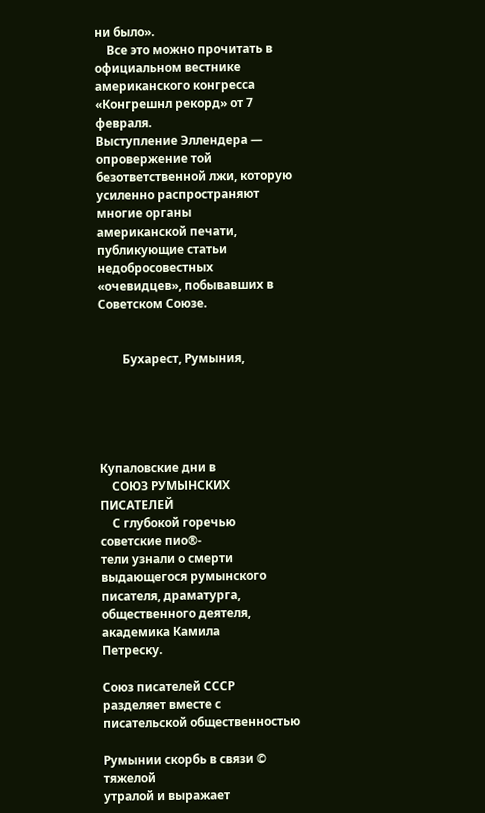ни было».
    Все это можно прочитать в официальном вестнике американского конгресса «Конгрешнл рекорд» от 7 февраля.
Выступление Эллендера — опровержение той безответственной лжи, которую
усиленно распространяют многие органы
американской печати, публикующие статьи недобросовестных «очевидцев», побывавших в Советском Союзе.


        Бухарест, Румыния,





Купаловские дни в
    СОЮЗ РУМЫНСКИХ
ПИСАТЕЛЕЙ
    С глубокой горечью советские пио®-
тели узнали о смерти выдающегося румынского писателя, драматурга, общественного деятеля, академика Камила
Петреску.

Союз писателей СССР разделяет вместе с писательской общественностью

Румынии скорбь в связи © тяжелой
утралой и выражает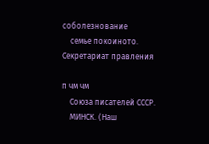соболезнование
    семье покоиното.
Секретариат правления

п чм чм
    Союза писателей СССР.
    МИНСК. (Наш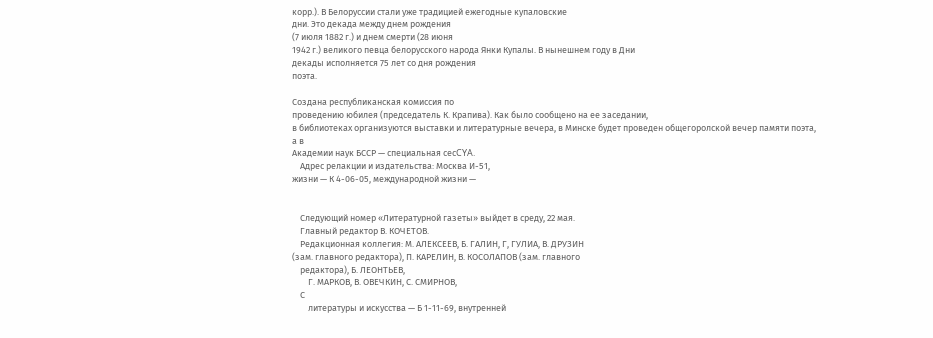корр.). В Белоруссии стали уже традицией ежегодные купаловские
дни. Это декада между днем рождения
(7 июля 1882 г.) и днем смерти (28 июня
1942 г.) великого певца белорусского народа Янки Купалы. В нынешнем году в Дни
декады исполняется 75 лет со дня рождения
поэта.

Создана республиканская комиссия по
проведению юбилея (председатель К. Крапива). Как было сообщено на ее заседании,
в библиотеках организуются выставки и литературные вечера, в Минске будет проведен общегоролской вечер памяти поэта, а в
Академии наук БССР — специальная сесCYA.
    Адрес релакции и издательства: Москва И-51,
жизни — К 4-06-05, международной жизни —


    Следующий номер «Литературной газеты» выйдет в среду, 22 мая.
    Главный редактор В. КОЧЕТОВ.
    Редакционная коллегия: М. АЛЕКСЕЕВ, Б. ГАЛИН, Г, ГУЛИА, В. ДРУЗИН
(зам. главного редактора), П. КАРЕЛИН, В. КОСОЛАПОВ (зам. главного
    редактора), Б. ЛЕОНТЬЕВ,
        Г. МАРКОВ, В. ОВЕЧКИН, С. СМИРНОВ,
    С
        литературы и искусства — Б 1-11-69, внутренней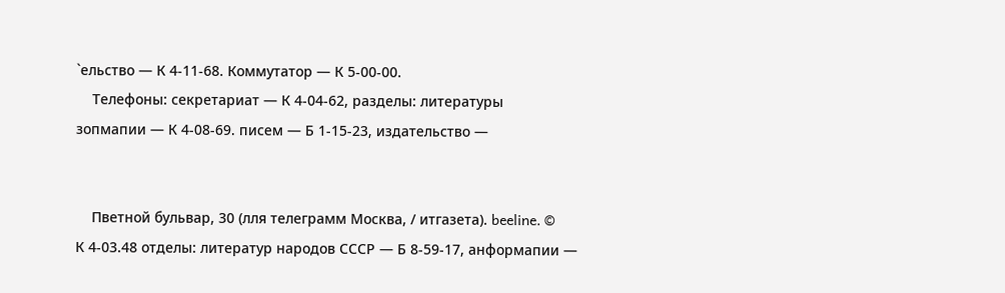`ельство — К 4-11-68. Коммутатор — К 5-00-00.
    Телефоны: секретариат — К 4-04-62, разделы: литературы
зопмапии — К 4-08-69. писем — Б 1-15-23, издательство —


    Пветной бульвар, 30 (лля телеграмм Москва, / итгазета). beeline. ©
К 4-03.48 отделы: литератур народов СССР — Б 8-59-17, анформапии —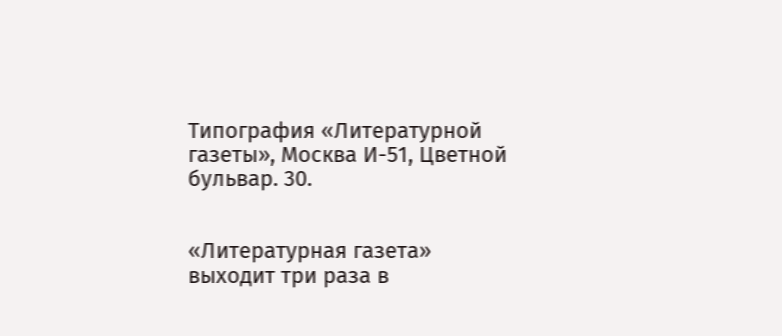Типография «Литературной газеты», Москва И-51, Цветной бульвар. 30.


«Литературная газета» выходит три раза в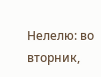Нелелю: во вторник,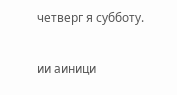четверг я субботу.

ии аиници